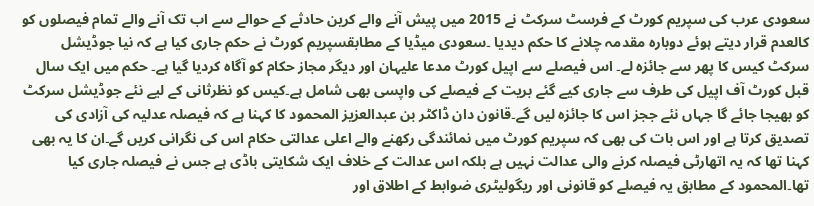سعودی عرب کی سپریم کورٹ کے فرسٹ سرکٹ نے 2015 میں پیش آنے والے کرین حادثے کے حوالے سے اب تک آنے والے تمام فیصلوں کو کالعدم قرار دیتے ہوئے دوبارہ مقدمہ چلانے کا حکم دیدیا ۔سعودی میڈیا کے مطابقسپریم کورٹ نے حکم جاری کیا ہے کہ نیا جوڈیشل سرکٹ کیس کا پھر سے جائزہ لے۔ اس فیصلے سے اپیل کورٹ مدعا علیہان اور دیگر مجاز حکام کو آگاہ کردیا گیا ہے۔ حکم میں ایک سال قبل کورٹ آف اپیل کی طرف سے جاری کیے گئے بریت کے فیصلے کی واپسی بھی شامل ہے۔کیس کو نظرثانی کے لیے نئے جوڈیشل سرکٹ کو بھیجا جائے گا جہاں نئے ججز اس کا جائزہ لیں گے۔قانون دان ڈاکٹر بن عبدالعزیز المحمود کا کہنا ہے کہ فیصلہ عدلیہ کی آزادی کی تصدیق کرتا ہے اور اس بات کی بھی کہ سپریم کورٹ میں نمائندگی رکھنے والے اعلی عدالتی حکام اس کی نگرانی کریں گے۔ان کا یہ بھی کہنا تھا کہ یہ اتھارٹی فیصلہ کرنے والی عدالت نہیں ہے بلکہ اس عدالت کے خلاف ایک شکایتی باڈی ہے جس نے فیصلہ جاری کیا تھا۔المحمود کے مطابق یہ فیصلے کو قانونی اور ریگولیٹری ضوابط کے اطلاق اور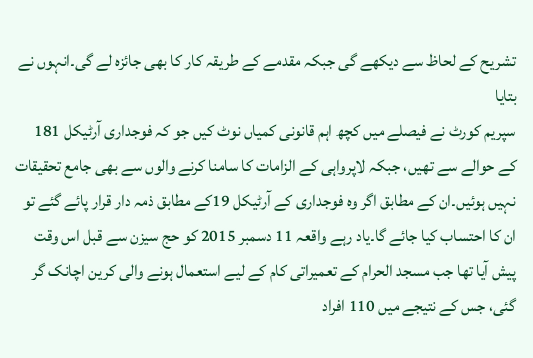تشریح کے لحاظ سے دیکھے گی جبکہ مقدمے کے طریقہ کار کا بھی جائزہ لے گی۔انہوں نے بتایا
سپریم کورٹ نے فیصلے میں کچھ اہم قانونی کمیاں نوٹ کیں جو کہ فوجداری آرٹیکل 181 کے حوالے سے تھیں، جبکہ لاپرواہی کے الزامات کا سامنا کرنے والوں سے بھی جامع تحقیقات نہیں ہوئیں۔ان کے مطابق اگر وہ فوجداری کے آرٹیکل 19کے مطابق ذمہ دار قرار پائے گئے تو ان کا احتساب کیا جائے گا۔یاد رہے واقعہ 11 دسمبر 2015 کو حج سیزن سے قبل اس وقت پیش آیا تھا جب مسجد الحرام کے تعمیراتی کام کے لیے استعمال ہونے والی کرین اچانک گر گئی، جس کے نتیجے میں 110 افراد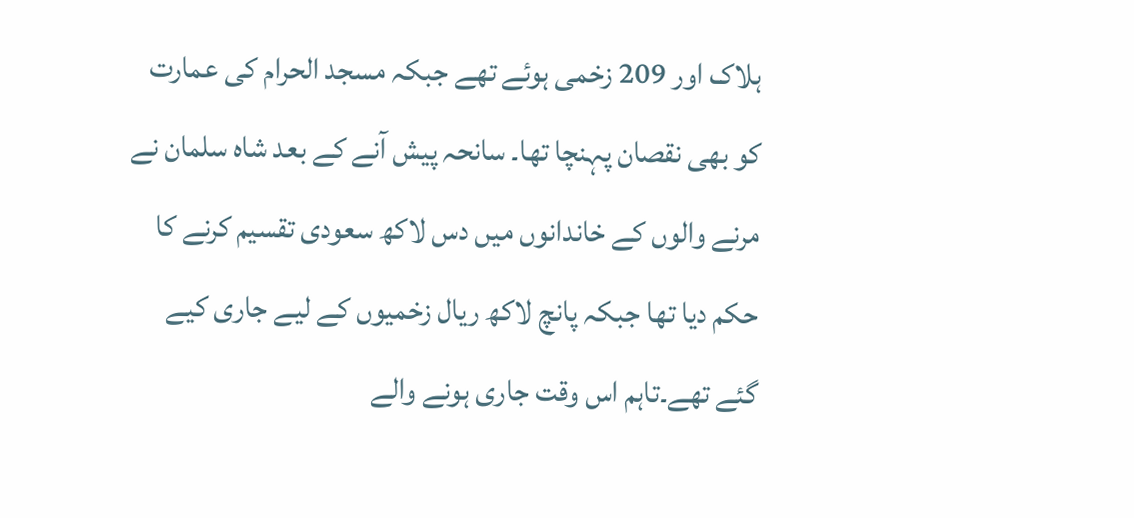ہلاک اور 209 زخمی ہوئے تھے جبکہ مسجد الحرام کی عمارت کو بھی نقصان پہنچا تھا۔ سانحہ پیش آنے کے بعد شاہ سلمان نے مرنے والوں کے خاندانوں میں دس لاکھ سعودی تقسیم کرنے کا حکم دیا تھا جبکہ پانچ لاکھ ریال زخمیوں کے لیے جاری کیے گئے تھے۔تاہم اس وقت جاری ہونے والے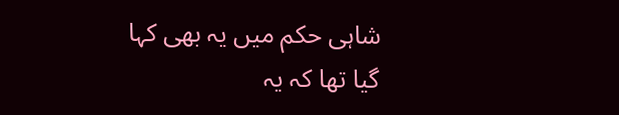شاہی حکم میں یہ بھی کہا گیا تھا کہ یہ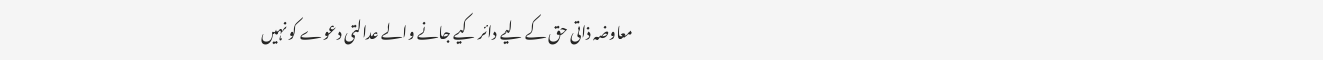معاوضہ ذاتی حق کے لیے دائر کیے جانے والے عدالتی دعوے کو نہیں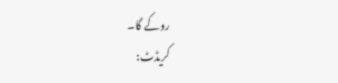روکے گا۔
کریڈٹ: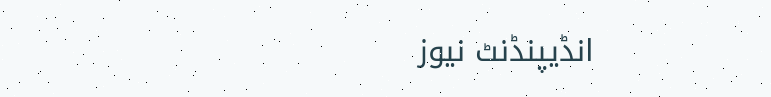انڈیپنڈنٹ نیوز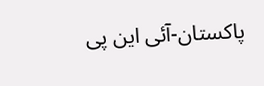پاکستان-آئی این پی